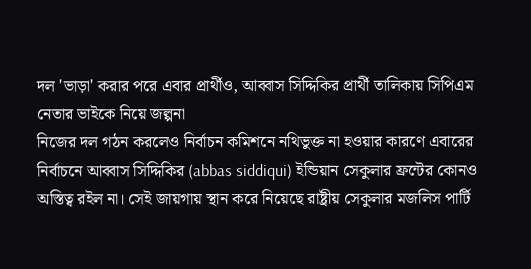দল 'ভাড়া' করার পরে এবার প্রার্থীও, আব্বাস সিদ্দিকির প্রার্থী তালিকায় সিপিএম নেতার ভাইকে নিয়ে জল্পনা
নিজের দল গঠন করলেও নির্বাচন কমিশনে নথিভুক্ত না হওয়ার কারণে এবারের নির্বাচনে আব্বাস সিদ্দিকির (abbas siddiqui) ইন্ডিয়ান সেকুলার ফ্রন্টের কোনও অস্তিত্ব রইল না। সেই জায়গায় স্থান করে নিয়েছে রাষ্ট্রীয় সেকুলার মজলিস পার্টি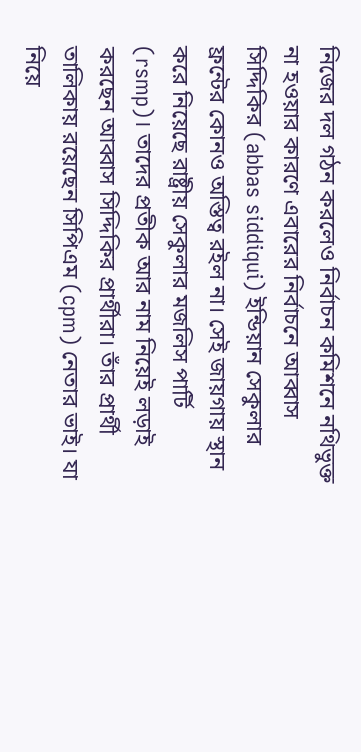নিজের দল গঠন করলেও নির্বাচন কমিশনে নথিভুক্ত না হওয়ার কারণে এবারের নির্বাচনে আব্বাস সিদ্দিকির (abbas siddiqui) ইন্ডিয়ান সেকুলার ফ্রন্টের কোনও অস্তিত্ব রইল না। সেই জায়গায় স্থান করে নিয়েছে রাষ্ট্রীয় সেকুলার মজলিস পার্টি (rsmp)। তাদের প্রতীক আর নাম নিয়েই লড়াই করছেন আব্বাস সিদ্দিকির প্রার্থীরা। তাঁর প্রার্থী তালিকায় রয়েছেন সিপিএম (cpm) নেতার ভাই। যা নিয়ে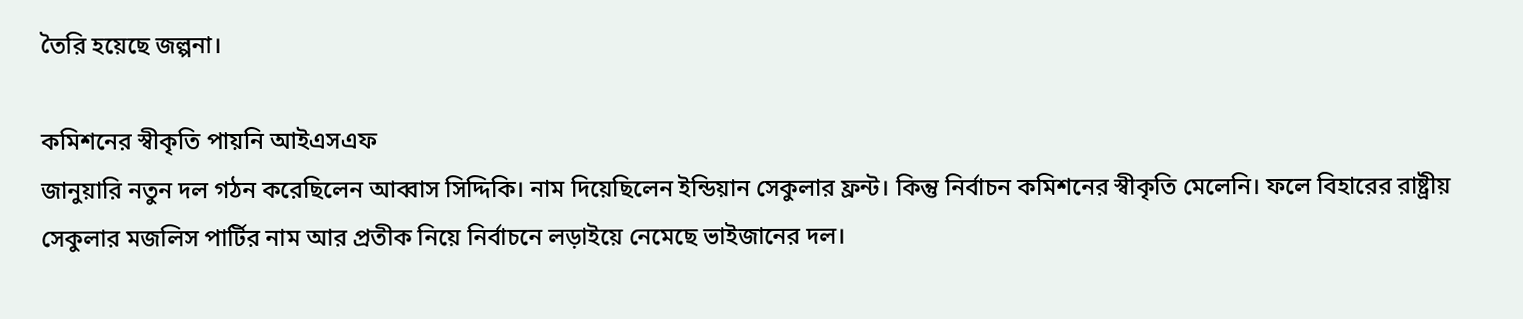তৈরি হয়েছে জল্পনা।

কমিশনের স্বীকৃতি পায়নি আইএসএফ
জানুয়ারি নতুন দল গঠন করেছিলেন আব্বাস সিদ্দিকি। নাম দিয়েছিলেন ইন্ডিয়ান সেকুলার ফ্রন্ট। কিন্তু নির্বাচন কমিশনের স্বীকৃতি মেলেনি। ফলে বিহারের রাষ্ট্রীয় সেকুলার মজলিস পার্টির নাম আর প্রতীক নিয়ে নির্বাচনে লড়াইয়ে নেমেছে ভাইজানের দল।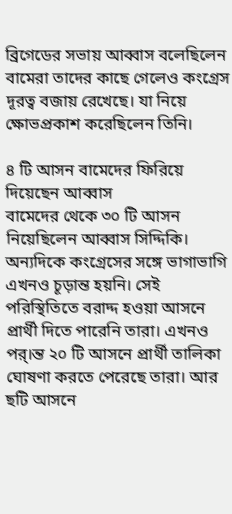ব্রিগেডের সভায় আব্বাস বলেছিলেন বামেরা তাদের কাছে গেলেও কংগ্রেস দূরত্ব বজায় রেখেছে। যা নিয়ে ক্ষোভপ্রকাশ করেছিলেন তিনি।

৪ টি আসন বামেদের ফিরিয়ে দিয়েছেন আব্বাস
বামেদের থেকে ৩০ টি আসন নিয়েছিলেন আব্বাস সিদ্দিকি। অন্যদিকে কংগ্রেসের সঙ্গে ভাগাভাগি এখনও চূড়ান্ত হয়নি। সেই পরিস্থিতিতে বরাদ্দ হওয়া আসনে প্রার্থী দিতে পারেনি তারা। এখনও পর্।ন্ত ২০ টি আসনে প্রার্থী তালিকা ঘোষণা করতে পেরেছে তারা। আর ছটি আসনে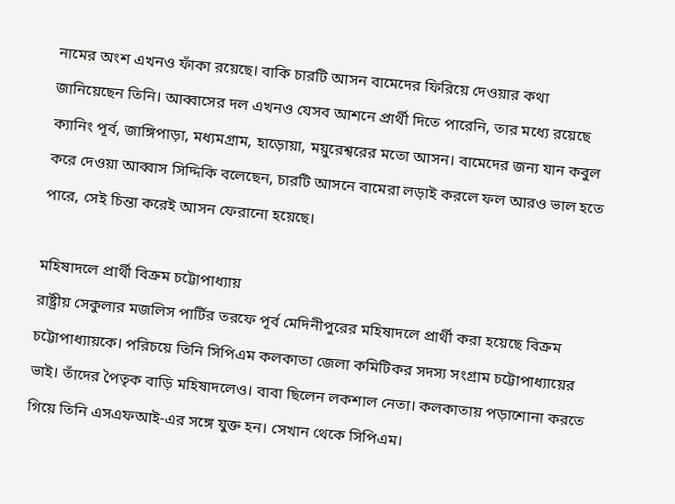নামের অংশ এখনও ফাঁকা রয়েছে। বাকি চারটি আসন বামেদের ফিরিয়ে দেওয়ার কথা জানিয়েছেন তিনি। আব্বাসের দল এখনও যেসব আশনে প্রার্থী দিতে পারেনি, তার মধ্যে রয়েছে ক্যানিং পূর্ব, জাঙ্গিপাড়া, মধ্যমগ্রাম, হাড়োয়া, ময়ুরেশ্বরের মতো আসন। বামেদের জন্য যান কবুল করে দেওয়া আব্বাস সিদ্দিকি বলেছেন, চারটি আসনে বামেরা লড়াই করলে ফল আরও ভাল হতে পারে, সেই চিন্তা করেই আসন ফেরানো হয়েছে।

মহিষাদলে প্রার্থী বিক্রম চট্টোপাধ্যায়
রাষ্ট্রীয় সেকুলার মজলিস পার্টির তরফে পূর্ব মেদিনীপুরের মহিষাদলে প্রার্থী করা হয়েছে বিক্রম চট্টোপাধ্যায়কে। পরিচয়ে তিনি সিপিএম কলকাতা জেলা কমিটিকর সদস্য সংগ্রাম চট্টোপাধ্যায়ের ভাই। তাঁদের পৈতৃক বাড়ি মহিষাদলেও। বাবা ছিলেন লকশাল নেতা। কলকাতায় পড়াশোনা করতে গিয়ে তিনি এসএফআই-এর সঙ্গে যুক্ত হন। সেখান থেকে সিপিএম।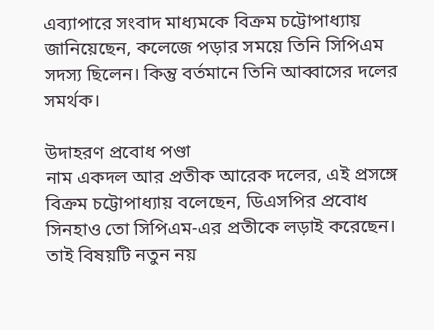এব্যাপারে সংবাদ মাধ্যমকে বিক্রম চট্টোপাধ্যায় জানিয়েছেন, কলেজে পড়ার সময়ে তিনি সিপিএম সদস্য ছিলেন। কিন্তু বর্তমানে তিনি আব্বাসের দলের সমর্থক।

উদাহরণ প্রবোধ পণ্ডা
নাম একদল আর প্রতীক আরেক দলের, এই প্রসঙ্গে বিক্রম চট্টোপাধ্যায় বলেছেন, ডিএসপির প্রবোধ সিনহাও তো সিপিএম-এর প্রতীকে লড়াই করেছেন। তাই বিষয়টি নতুন নয়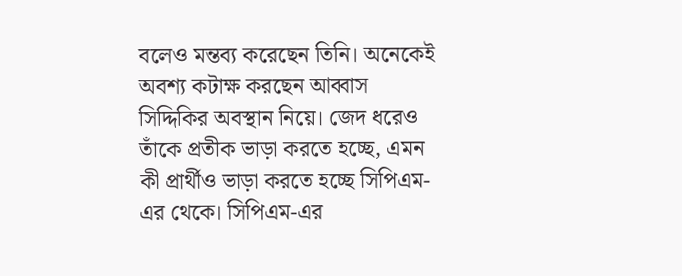বলেও মন্তব্য করেছেন তিনি। অনেকেই অবশ্য কটাক্ষ করছেন আব্বাস সিদ্দিকির অবস্থান নিয়ে। জেদ ধরেও তাঁকে প্রতীক ভাড়া করতে হচ্ছে, এমন কী প্রার্থীও ভাড়া করতে হচ্ছে সিপিএম-এর থেকে। সিপিএম-এর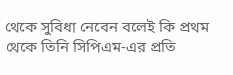থেকে সুবিধা নেবেন বলেই কি প্রথম থেকে তিনি সিপিএম-এর প্রতি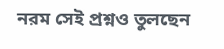নরম সেই প্রশ্নও তুলছেন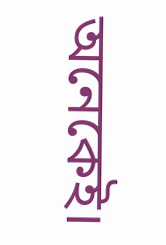অনেকেই।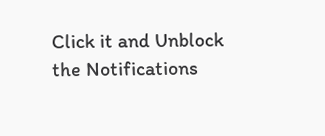Click it and Unblock the Notifications